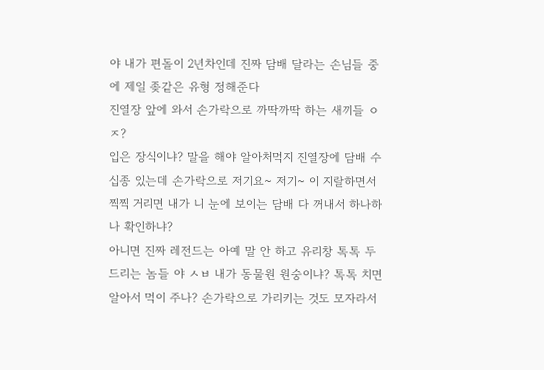야 내가 편돌이 2년차인데 진짜 담배 달라는 손님들 중에 제일 좆같은 유형 정해준다
진열장 앞에 와서 손가락으로 까딱까딱 하는 새끼들 ㅇㅈ?
입은 장식이냐? 말을 해야 알아처먹지 진열장에 담배 수십종 있는데 손가락으로 저기요~ 저기~ 이 지랄하면서 찍찍 거리면 내가 니 눈에 보이는 담배 다 꺼내서 하나하나 확인하냐?
아니면 진짜 레전드는 아예 말 안 하고 유리창 톡톡 두드리는 놈들 야 ㅅㅂ 내가 동물원 원숭이냐? 톡톡 치면 알아서 먹이 주나? 손가락으로 가리키는 것도 모자라서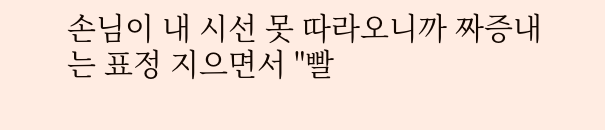손님이 내 시선 못 따라오니까 짜증내는 표정 지으면서 "빨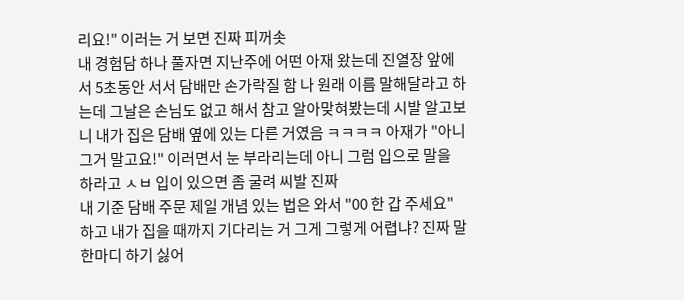리요!" 이러는 거 보면 진짜 피꺼솟
내 경험담 하나 풀자면 지난주에 어떤 아재 왔는데 진열장 앞에서 5초동안 서서 담배만 손가락질 함 나 원래 이름 말해달라고 하는데 그날은 손님도 없고 해서 참고 알아맞혀봤는데 시발 알고보니 내가 집은 담배 옆에 있는 다른 거였음 ㅋㅋㅋㅋ 아재가 "아니 그거 말고요!" 이러면서 눈 부라리는데 아니 그럼 입으로 말을 하라고 ㅅㅂ 입이 있으면 좀 굴려 씨발 진짜
내 기준 담배 주문 제일 개념 있는 법은 와서 "00 한 갑 주세요" 하고 내가 집을 때까지 기다리는 거 그게 그렇게 어렵냐? 진짜 말 한마디 하기 싫어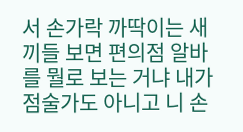서 손가락 까딱이는 새끼들 보면 편의점 알바를 뭘로 보는 거냐 내가 점술가도 아니고 니 손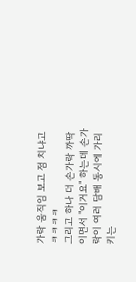가락 움직임 보고 점 치냐고 ㅋㅋㅋㅋ
그리고 하나 더 손가락 까딱이면서 "이거요" 하는데 손가락이 여러 담배 동시에 가리키는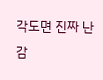각도면 진짜 난감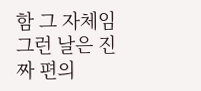함 그 자체임 그런 날은 진짜 편의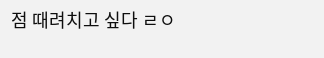점 때려치고 싶다 ㄹㅇ